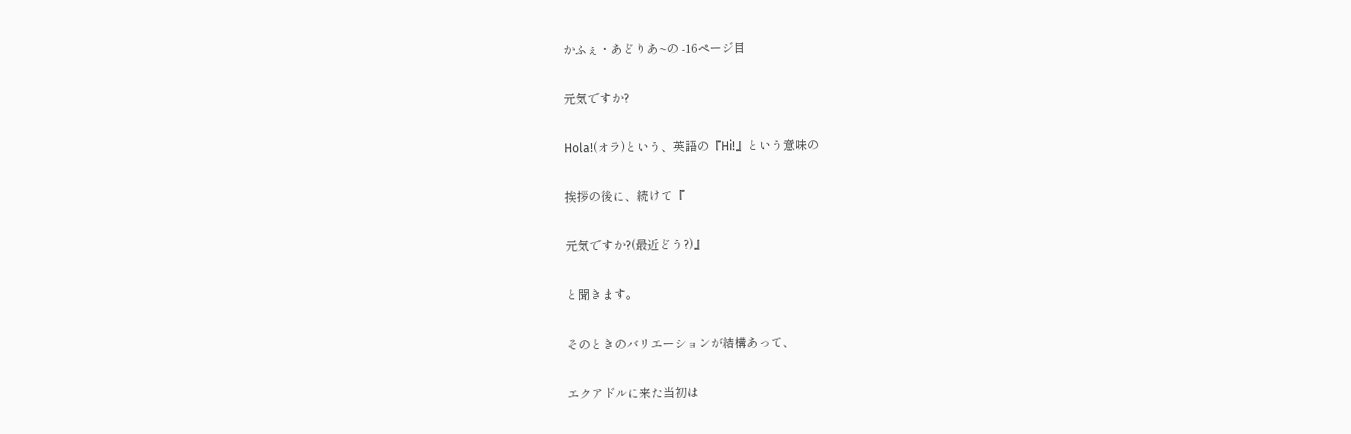かふぇ・あどりあ~の -16ページ目

元気ですか?

Hola!(オラ)という、英語の『Hi!』という意味の

挨拶の後に、続けて『

元気ですか?(最近どう?)』

と聞きます。

そのときのバリエーションが結構あって、

エクアドルに来た当初は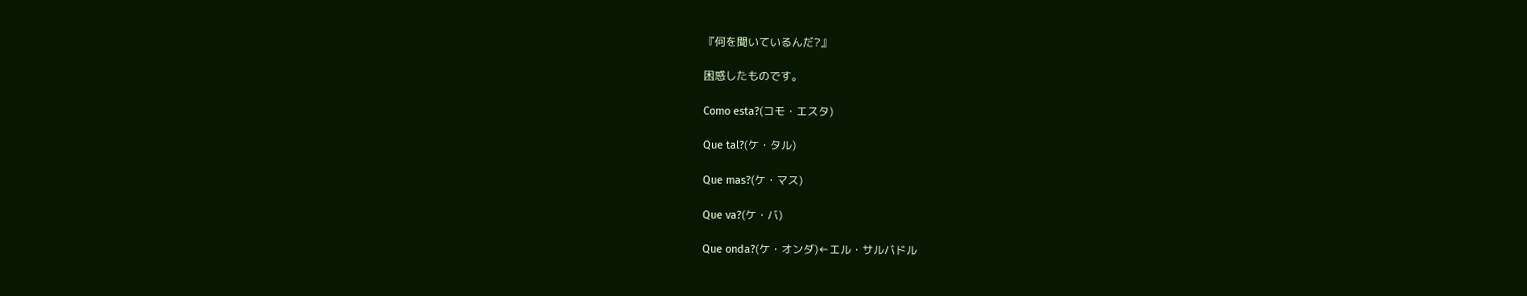『何を聞いているんだ?』

困惑したものです。

Como esta?(コモ・エスタ)

Que tal?(ケ・タル)

Que mas?(ケ・マス)

Que va?(ケ・バ)

Que onda?(ケ・オンダ)←エル・サルバドル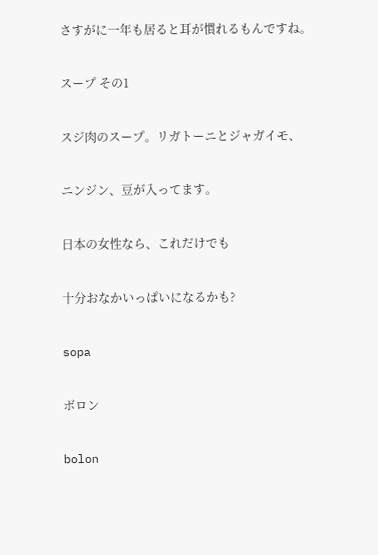さすがに一年も居ると耳が慣れるもんですね。

スープ その1

スジ肉のスープ。リガトーニとジャガイモ、

ニンジン、豆が入ってます。

日本の女性なら、これだけでも

十分おなかいっぱいになるかも?

sopa

ボロン

bolon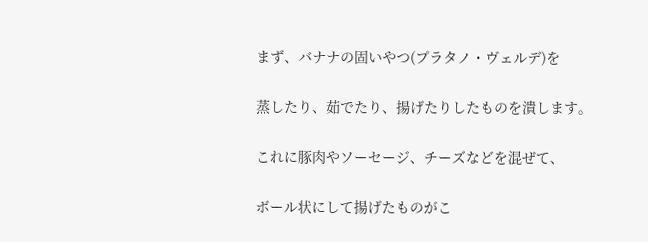まず、バナナの固いやつ(プラタノ・ヴェルデ)を

蒸したり、茹でたり、揚げたりしたものを潰します。

これに豚肉やソーセージ、チーズなどを混ぜて、

ボール状にして揚げたものがこ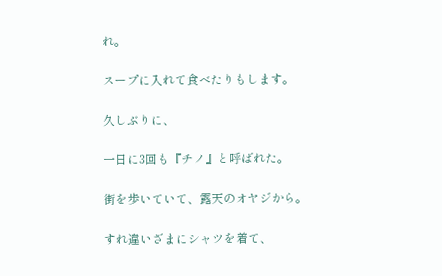れ。

スープに入れて食べたりもします。

久しぶりに、

一日に3回も『チノ』と呼ばれた。

街を歩いていて、露天のオヤジから。

すれ違いざまにシャツを着て、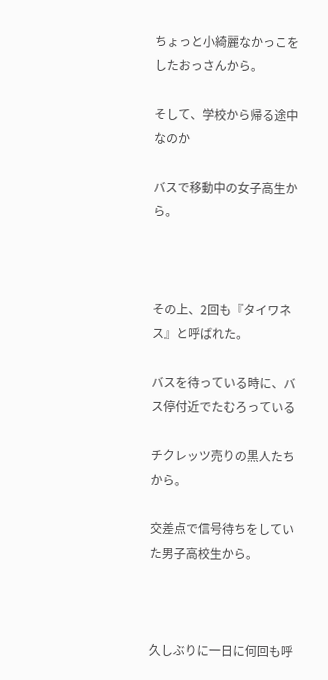ちょっと小綺麗なかっこをしたおっさんから。

そして、学校から帰る途中なのか

バスで移動中の女子高生から。



その上、2回も『タイワネス』と呼ばれた。

バスを待っている時に、バス停付近でたむろっている

チクレッツ売りの黒人たちから。

交差点で信号待ちをしていた男子高校生から。



久しぶりに一日に何回も呼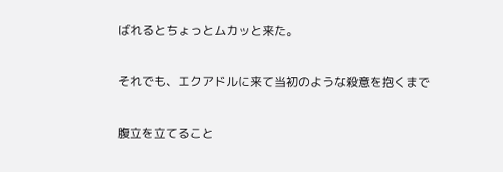ばれるとちょっとムカッと来た。

それでも、エクアドルに来て当初のような殺意を抱くまで

腹立を立てること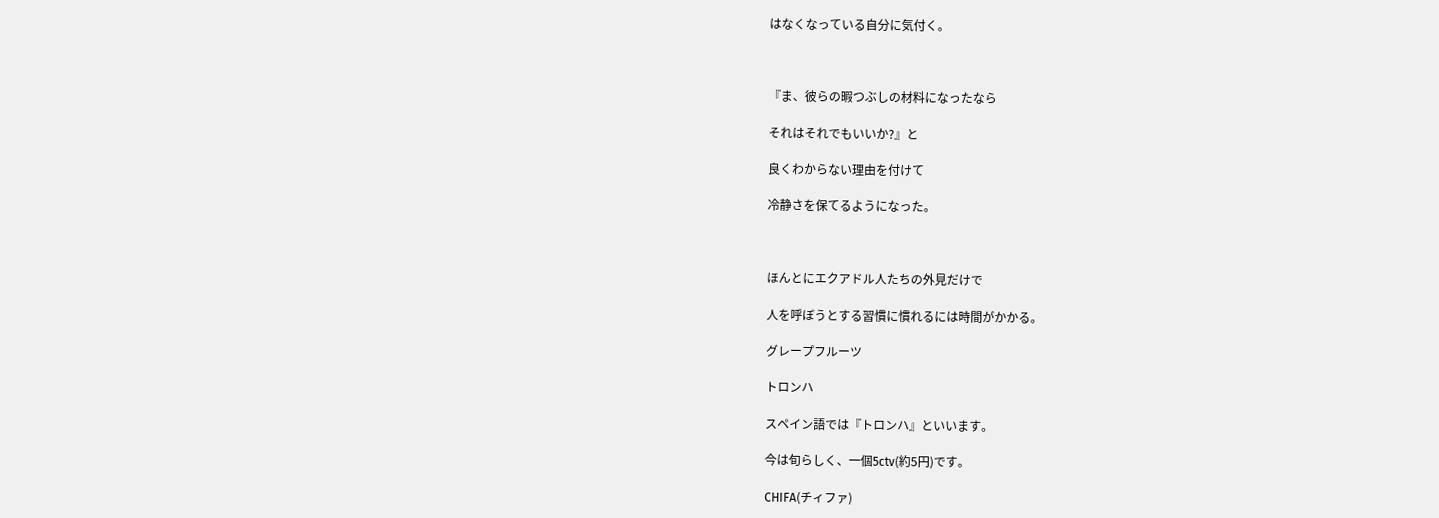はなくなっている自分に気付く。



『ま、彼らの暇つぶしの材料になったなら

それはそれでもいいか?』と

良くわからない理由を付けて

冷静さを保てるようになった。



ほんとにエクアドル人たちの外見だけで

人を呼ぼうとする習慣に慣れるには時間がかかる。

グレープフルーツ

トロンハ

スペイン語では『トロンハ』といいます。

今は旬らしく、一個5ctv(約5円)です。

CHIFA(チィファ)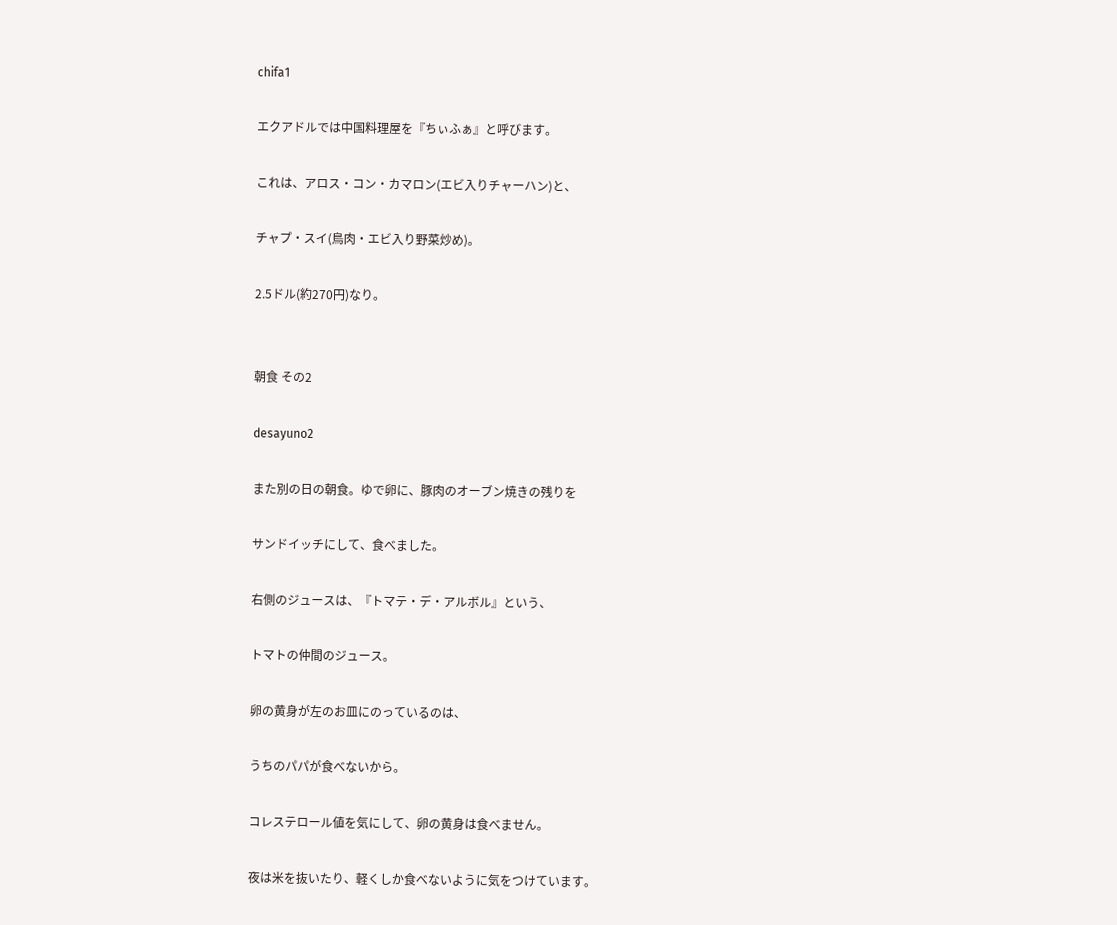chifa1

エクアドルでは中国料理屋を『ちぃふぁ』と呼びます。

これは、アロス・コン・カマロン(エビ入りチャーハン)と、

チャプ・スイ(鳥肉・エビ入り野菜炒め)。

2.5ドル(約270円)なり。


朝食 その2

desayuno2

また別の日の朝食。ゆで卵に、豚肉のオーブン焼きの残りを

サンドイッチにして、食べました。

右側のジュースは、『トマテ・デ・アルボル』という、

トマトの仲間のジュース。

卵の黄身が左のお皿にのっているのは、

うちのパパが食べないから。

コレステロール値を気にして、卵の黄身は食べません。

夜は米を抜いたり、軽くしか食べないように気をつけています。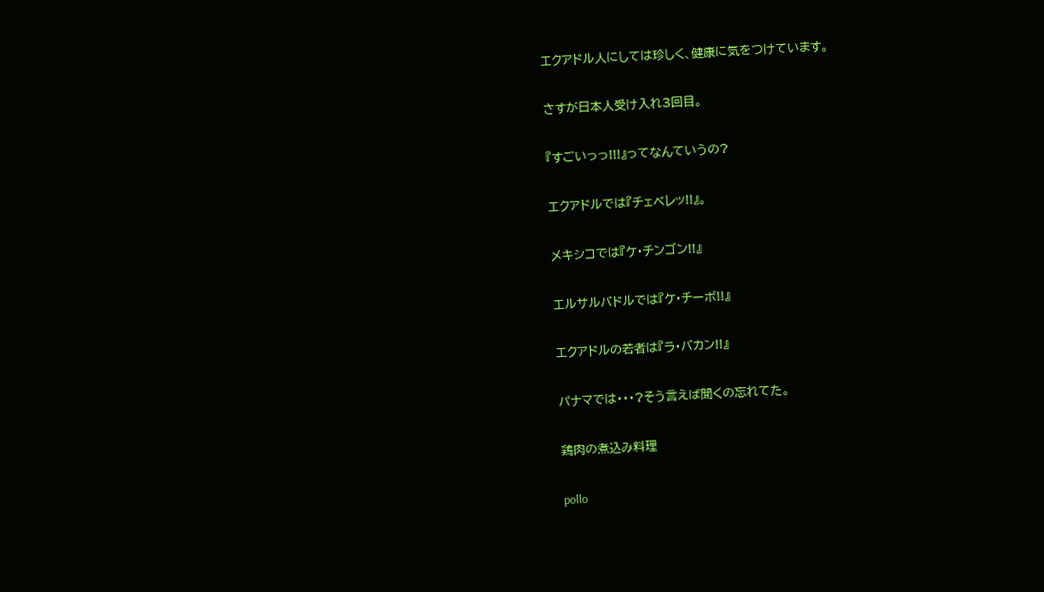エクアドル人にしては珍しく、健康に気をつけています。

さすが日本人受け入れ3回目。

『すごいっっ!!!』ってなんていうの?

エクアドルでは『チェベレッ!!』。

メキシコでは『ケ・チンゴン!!』

エルサルバドルでは『ケ・チーボ!!』

エクアドルの若者は『ラ・バカン!!』

パナマでは・・・?そう言えば聞くの忘れてた。

鶏肉の煮込み料理

pollo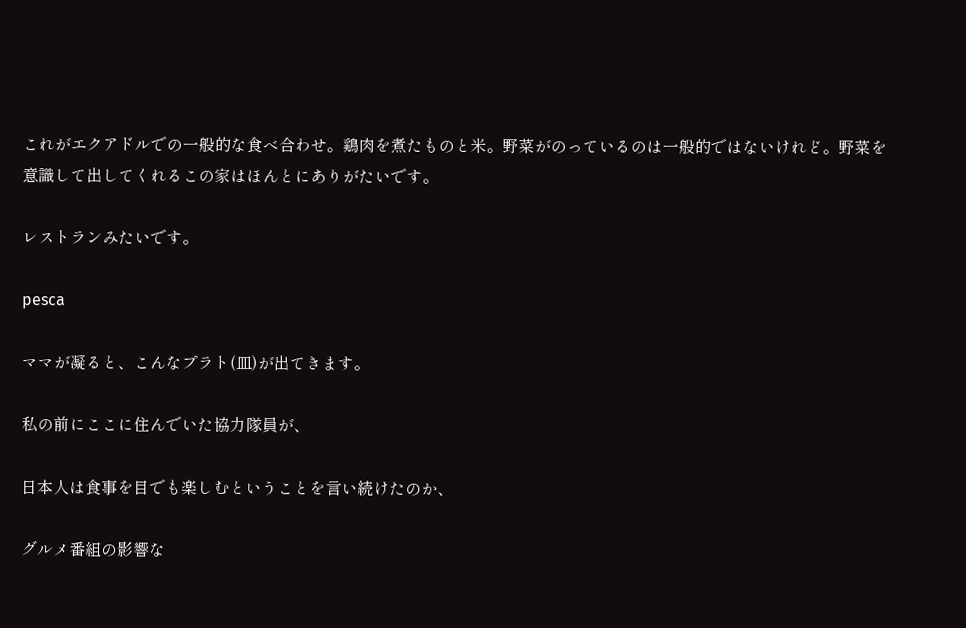これがエクアドルでの一般的な食べ合わせ。鶏肉を煮たものと米。野菜がのっているのは一般的ではないけれど。野菜を意識して出してくれるこの家はほんとにありがたいです。

レストランみたいです。

pesca

ママが凝ると、こんなプラト(皿)が出てきます。

私の前にここに住んでいた協力隊員が、

日本人は食事を目でも楽しむということを言い続けたのか、

グルメ番組の影響な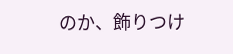のか、飾りつけ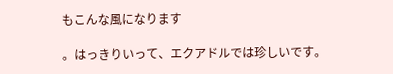もこんな風になります

。はっきりいって、エクアドルでは珍しいです。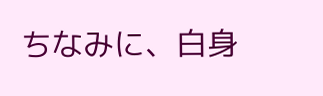ちなみに、白身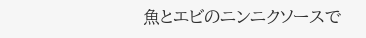魚とエビのニンニクソースで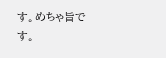す。めちゃ旨です。